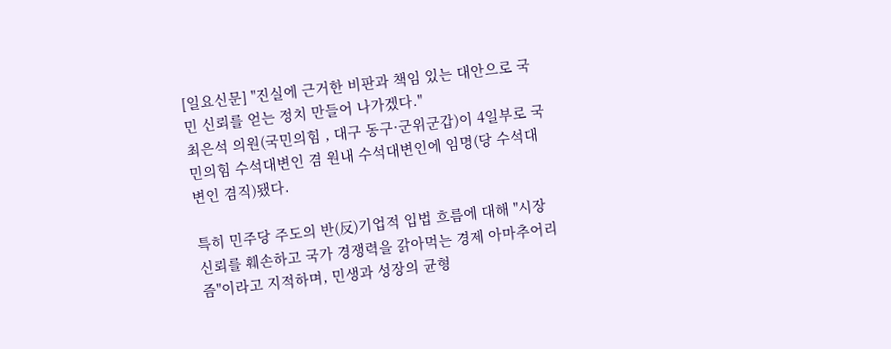[일요신문] "진실에 근거한 비판과 책임 있는 대안으로 국민 신뢰를 얻는 정치 만들어 나가겠다."
최은석 의원(국민의힘 , 대구 동구·군위군갑)이 4일부로 국민의힘 수석대변인 겸 원내 수석대변인에 임명(당 수석대변인 겸직)됐다.

특히 민주당 주도의 반(反)기업적 입법 흐름에 대해 "시장 신뢰를 훼손하고 국가 경쟁력을 갉아먹는 경제 아마추어리즘"이라고 지적하며, 민생과 성장의 균형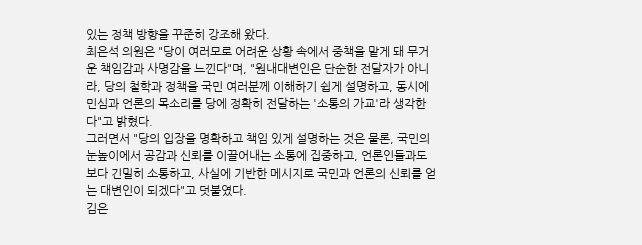있는 정책 방향을 꾸준히 강조해 왔다.
최은석 의원은 "당이 여러모로 어려운 상황 속에서 중책을 맡게 돼 무거운 책임감과 사명감을 느낀다"며, "원내대변인은 단순한 전달자가 아니라, 당의 철학과 정책을 국민 여러분께 이해하기 쉽게 설명하고, 동시에 민심과 언론의 목소리를 당에 정확히 전달하는 '소통의 가교'라 생각한다"고 밝혔다.
그러면서 "당의 입장을 명확하고 책임 있게 설명하는 것은 물론, 국민의 눈높이에서 공감과 신뢰를 이끌어내는 소통에 집중하고, 언론인들과도 보다 긴밀히 소통하고, 사실에 기반한 메시지로 국민과 언론의 신뢰를 얻는 대변인이 되겠다"고 덧붙였다.
김은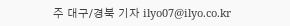주 대구/경북 기자 ilyo07@ilyo.co.kr